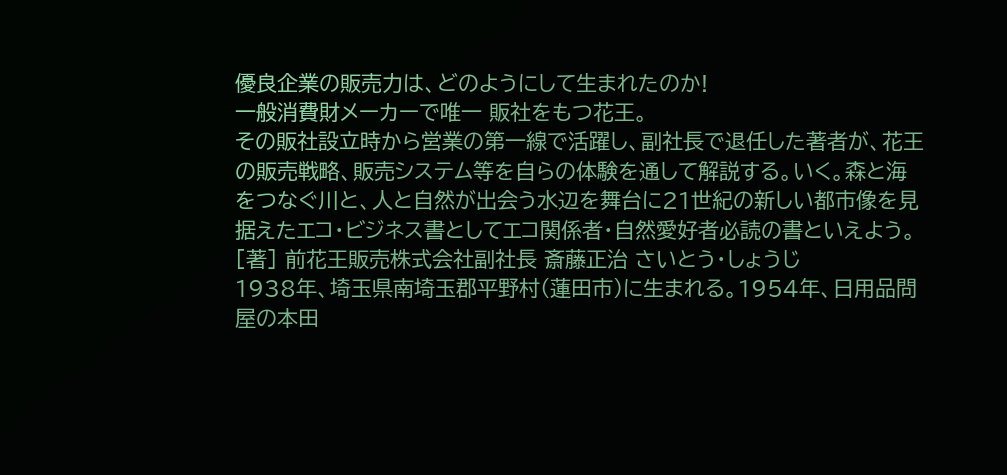優良企業の販売力は、どのようにして生まれたのか!
一般消費財メーカーで唯一 販社をもつ花王。
その販社設立時から営業の第一線で活躍し、副社長で退任した著者が、花王の販売戦略、販売システム等を自らの体験を通して解説する。いく。森と海をつなぐ川と、人と自然が出会う水辺を舞台に21世紀の新しい都市像を見据えたエコ・ビジネス書としてエコ関係者・自然愛好者必読の書といえよう。
[著] 前花王販売株式会社副社長 斎藤正治 さいとう・しょうじ
1938年、埼玉県南埼玉郡平野村(蓮田市)に生まれる。1954年、日用品問屋の本田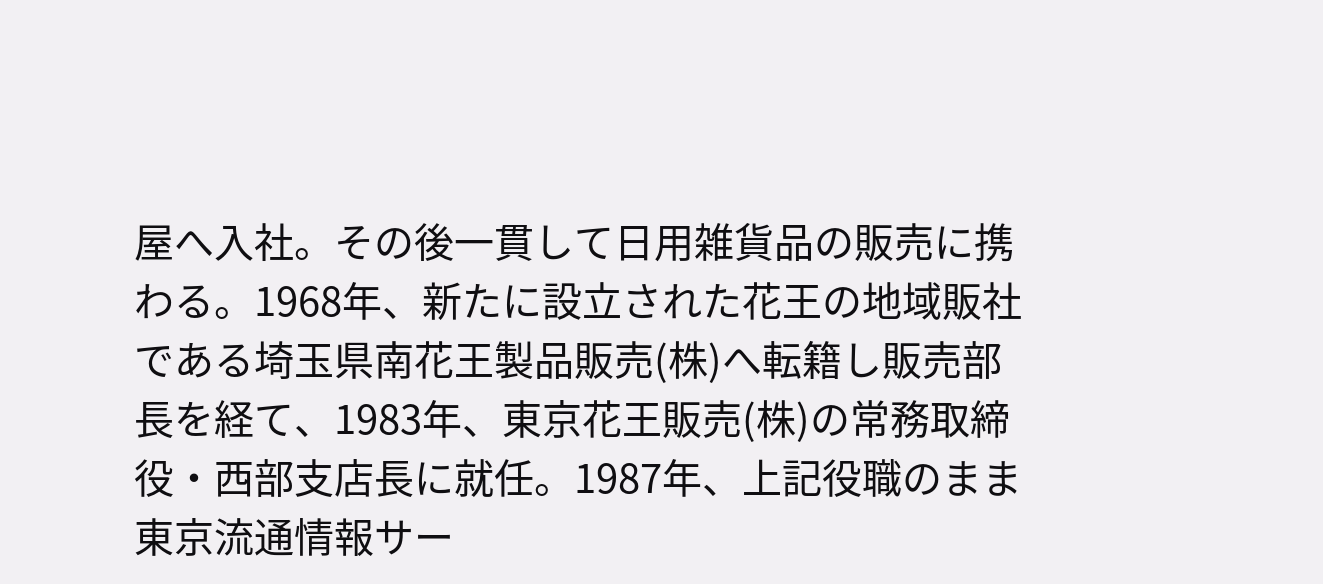屋へ入社。その後一貫して日用雑貨品の販売に携わる。1968年、新たに設立された花王の地域販社である埼玉県南花王製品販売(株)へ転籍し販売部長を経て、1983年、東京花王販売(株)の常務取締役・西部支店長に就任。1987年、上記役職のまま東京流通情報サー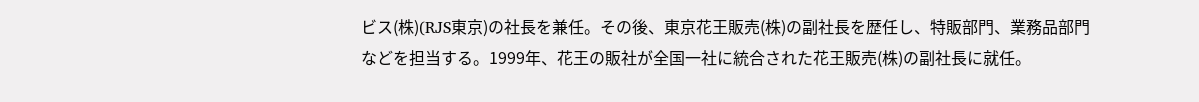ビス(株)(RJS東京)の社長を兼任。その後、東京花王販売(株)の副社長を歴任し、特販部門、業務品部門などを担当する。1999年、花王の販社が全国一社に統合された花王販売(株)の副社長に就任。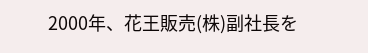2000年、花王販売(株)副社長を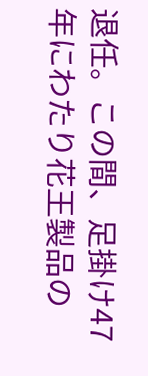退任。この間、足掛け47年にわたり花王製品の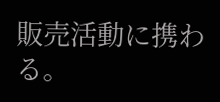販売活動に携わる。